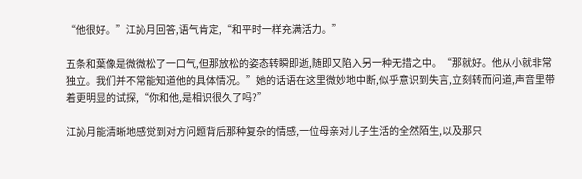“他很好。”江訫月回答,语气肯定,“和平时一样充满活力。”

五条和葉像是微微松了一口气,但那放松的姿态转瞬即逝,随即又陷入另一种无措之中。“那就好。他从小就非常独立。我们并不常能知道他的具体情况。”她的话语在这里微妙地中断,似乎意识到失言,立刻转而问道,声音里带着更明显的试探,“你和他,是相识很久了吗?”

江訫月能清晰地感觉到对方问题背后那种复杂的情感,一位母亲对儿子生活的全然陌生,以及那只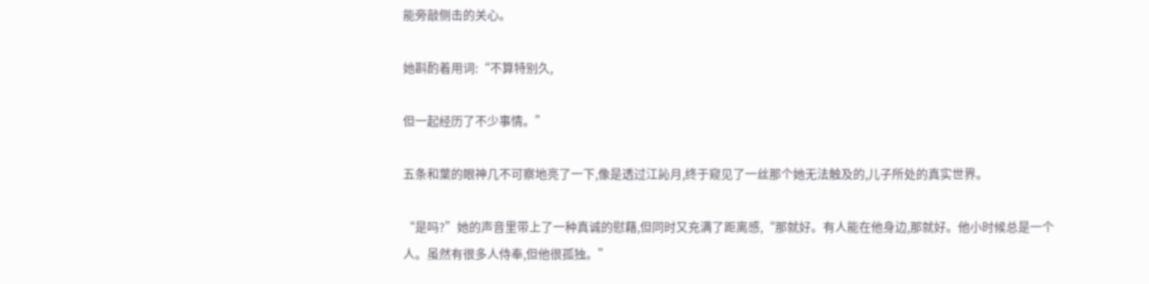能旁敲侧击的关心。

她斟酌着用词:“不算特别久,

但一起经历了不少事情。”

五条和葉的眼神几不可察地亮了一下,像是透过江訫月,终于窥见了一丝那个她无法触及的,儿子所处的真实世界。

“是吗?”她的声音里带上了一种真诚的慰藉,但同时又充满了距离感,“那就好。有人能在他身边,那就好。他小时候总是一个人。虽然有很多人侍奉,但他很孤独。”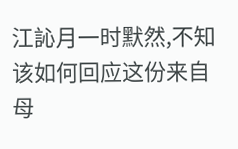江訫月一时默然,不知该如何回应这份来自母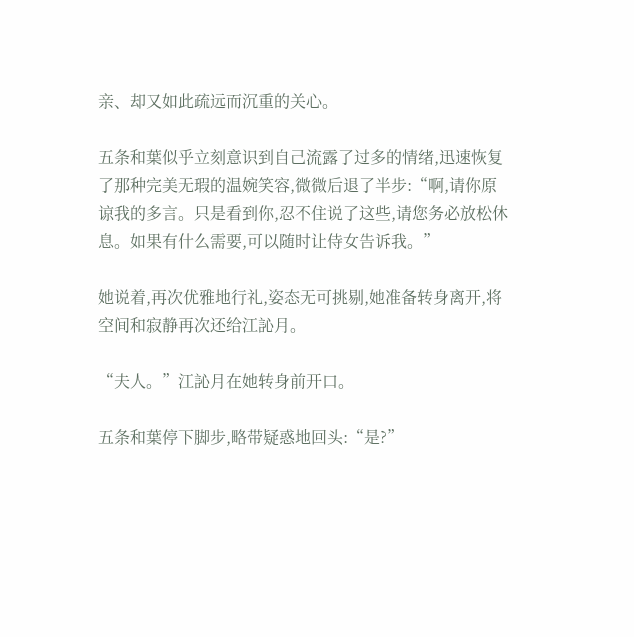亲、却又如此疏远而沉重的关心。

五条和葉似乎立刻意识到自己流露了过多的情绪,迅速恢复了那种完美无瑕的温婉笑容,微微后退了半步:“啊,请你原谅我的多言。只是看到你,忍不住说了这些,请您务必放松休息。如果有什么需要,可以随时让侍女告诉我。”

她说着,再次优雅地行礼,姿态无可挑剔,她准备转身离开,将空间和寂静再次还给江訫月。

“夫人。”江訫月在她转身前开口。

五条和葉停下脚步,略带疑惑地回头:“是?”